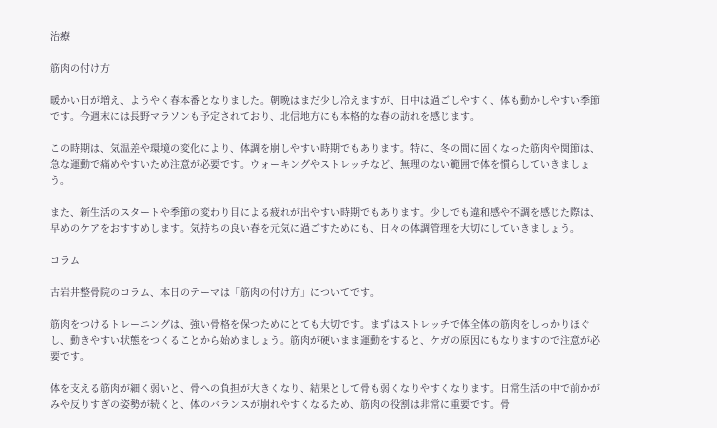治療

筋肉の付け方

暖かい日が増え、ようやく春本番となりました。朝晩はまだ少し冷えますが、日中は過ごしやすく、体も動かしやすい季節です。今週末には長野マラソンも予定されており、北信地方にも本格的な春の訪れを感じます。

この時期は、気温差や環境の変化により、体調を崩しやすい時期でもあります。特に、冬の間に固くなった筋肉や関節は、急な運動で痛めやすいため注意が必要です。ウォーキングやストレッチなど、無理のない範囲で体を慣らしていきましょう。

また、新生活のスタートや季節の変わり目による疲れが出やすい時期でもあります。少しでも違和感や不調を感じた際は、早めのケアをおすすめします。気持ちの良い春を元気に過ごすためにも、日々の体調管理を大切にしていきましょう。

コラム

古岩井整骨院のコラム、本日のテーマは「筋肉の付け方」についてです。

筋肉をつけるトレーニングは、強い骨格を保つためにとても大切です。まずはストレッチで体全体の筋肉をしっかりほぐし、動きやすい状態をつくることから始めましょう。筋肉が硬いまま運動をすると、ケガの原因にもなりますので注意が必要です。

体を支える筋肉が細く弱いと、骨への負担が大きくなり、結果として骨も弱くなりやすくなります。日常生活の中で前かがみや反りすぎの姿勢が続くと、体のバランスが崩れやすくなるため、筋肉の役割は非常に重要です。骨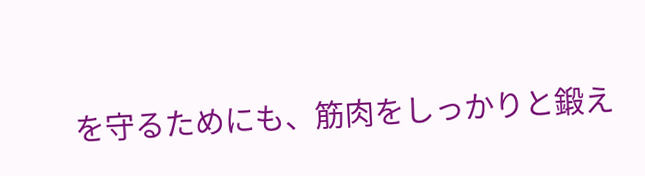を守るためにも、筋肉をしっかりと鍛え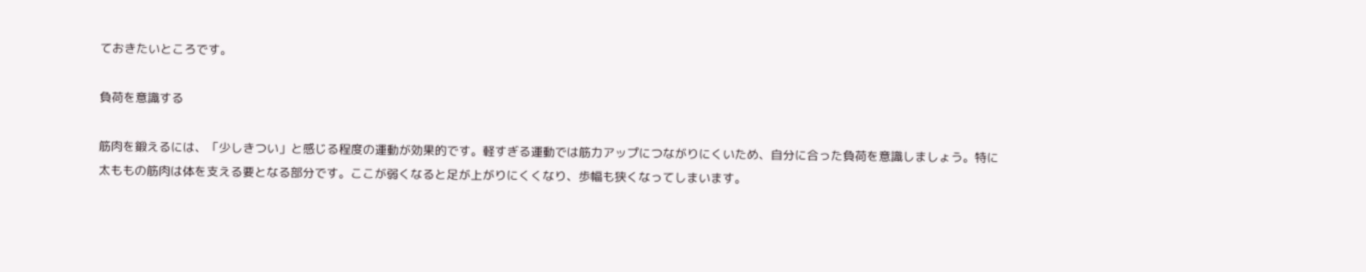ておきたいところです。

負荷を意識する

筋肉を鍛えるには、「少しきつい」と感じる程度の運動が効果的です。軽すぎる運動では筋力アップにつながりにくいため、自分に合った負荷を意識しましょう。特に太ももの筋肉は体を支える要となる部分です。ここが弱くなると足が上がりにくくなり、歩幅も狭くなってしまいます。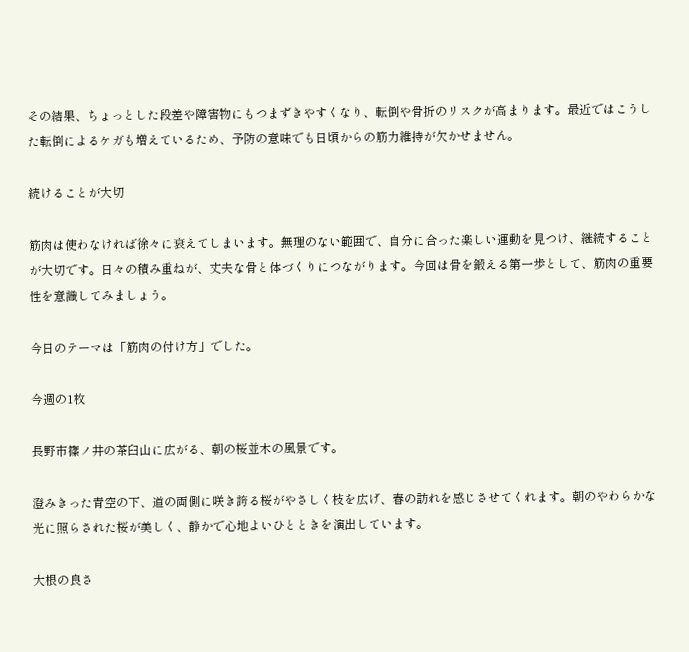その結果、ちょっとした段差や障害物にもつまずきやすくなり、転倒や骨折のリスクが高まります。最近ではこうした転倒によるケガも増えているため、予防の意味でも日頃からの筋力維持が欠かせません。

続けることが大切

筋肉は使わなければ徐々に衰えてしまいます。無理のない範囲で、自分に合った楽しい運動を見つけ、継続することが大切です。日々の積み重ねが、丈夫な骨と体づくりにつながります。今回は骨を鍛える第一歩として、筋肉の重要性を意識してみましょう。

今日のテーマは「筋肉の付け方」でした。

今週の1枚

長野市篠ノ井の茶臼山に広がる、朝の桜並木の風景です。

澄みきった青空の下、道の両側に咲き誇る桜がやさしく枝を広げ、春の訪れを感じさせてくれます。朝のやわらかな光に照らされた桜が美しく、静かで心地よいひとときを演出しています。

大根の良さ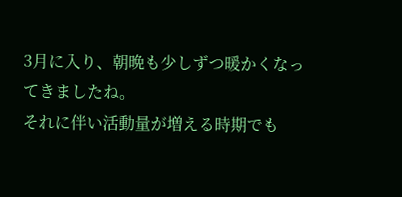3月に入り、朝晩も少しずつ暖かくなってきましたね。
それに伴い活動量が増える時期でも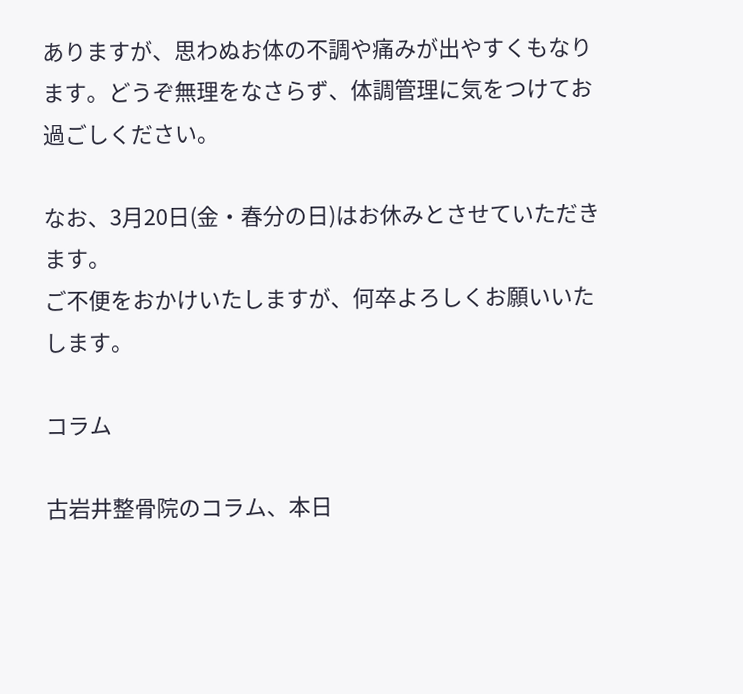ありますが、思わぬお体の不調や痛みが出やすくもなります。どうぞ無理をなさらず、体調管理に気をつけてお過ごしください。

なお、3月20日(金・春分の日)はお休みとさせていただきます。
ご不便をおかけいたしますが、何卒よろしくお願いいたします。

コラム

古岩井整骨院のコラム、本日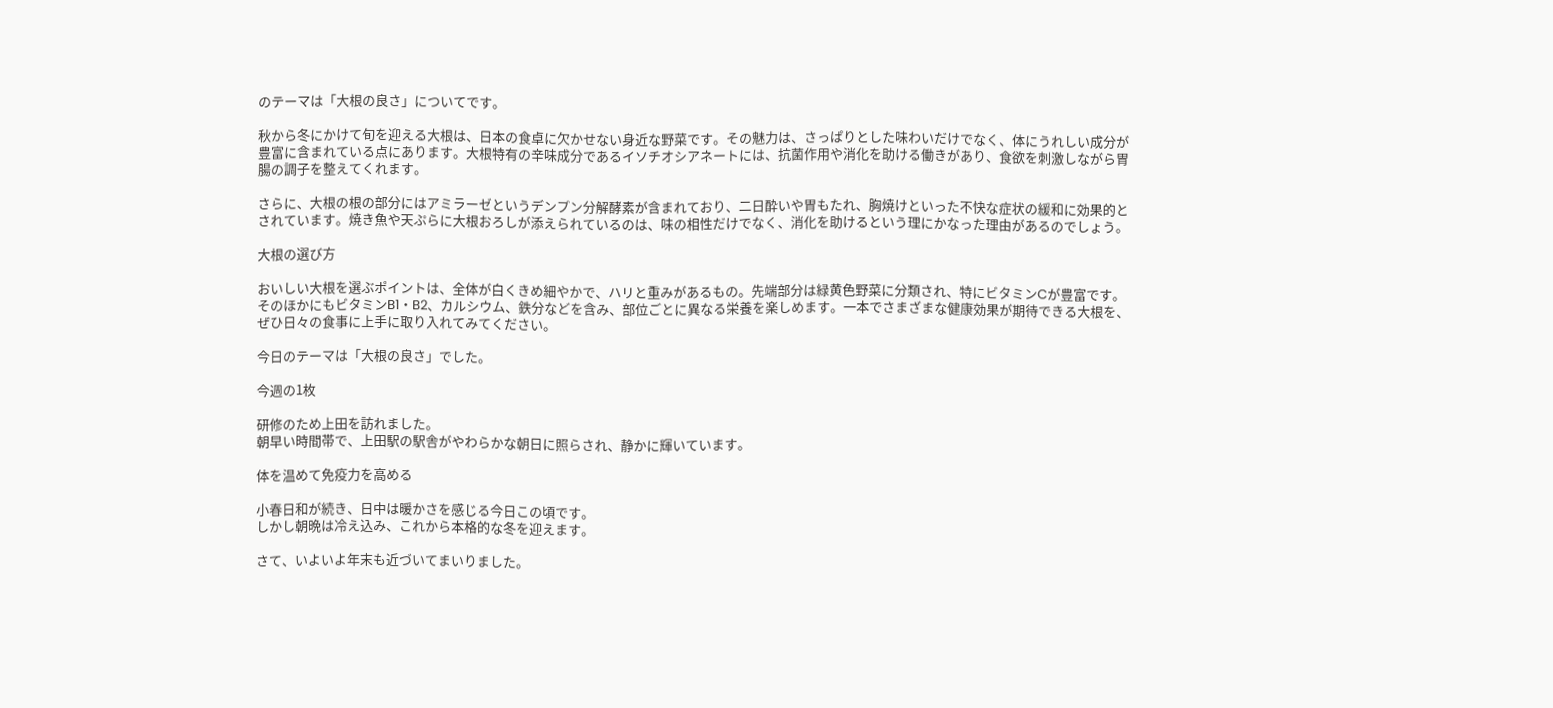のテーマは「大根の良さ」についてです。

秋から冬にかけて旬を迎える大根は、日本の食卓に欠かせない身近な野菜です。その魅力は、さっぱりとした味わいだけでなく、体にうれしい成分が豊富に含まれている点にあります。大根特有の辛味成分であるイソチオシアネートには、抗菌作用や消化を助ける働きがあり、食欲を刺激しながら胃腸の調子を整えてくれます。

さらに、大根の根の部分にはアミラーゼというデンプン分解酵素が含まれており、二日酔いや胃もたれ、胸焼けといった不快な症状の緩和に効果的とされています。焼き魚や天ぷらに大根おろしが添えられているのは、味の相性だけでなく、消化を助けるという理にかなった理由があるのでしょう。

大根の選び方

おいしい大根を選ぶポイントは、全体が白くきめ細やかで、ハリと重みがあるもの。先端部分は緑黄色野菜に分類され、特にビタミンCが豊富です。そのほかにもビタミンB1・B2、カルシウム、鉄分などを含み、部位ごとに異なる栄養を楽しめます。一本でさまざまな健康効果が期待できる大根を、ぜひ日々の食事に上手に取り入れてみてください。

今日のテーマは「大根の良さ」でした。

今週の1枚

研修のため上田を訪れました。
朝早い時間帯で、上田駅の駅舎がやわらかな朝日に照らされ、静かに輝いています。

体を温めて免疫力を高める

小春日和が続き、日中は暖かさを感じる今日この頃です。
しかし朝晩は冷え込み、これから本格的な冬を迎えます。

さて、いよいよ年末も近づいてまいりました。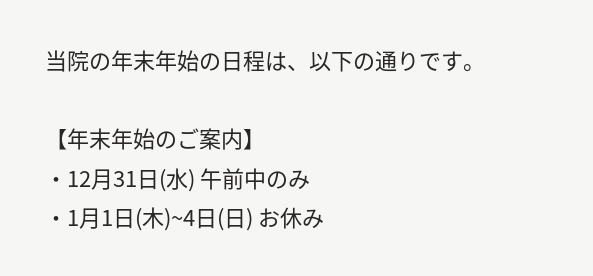当院の年末年始の日程は、以下の通りです。

【年末年始のご案内】
・12月31日(水) 午前中のみ
・1月1日(木)~4日(日) お休み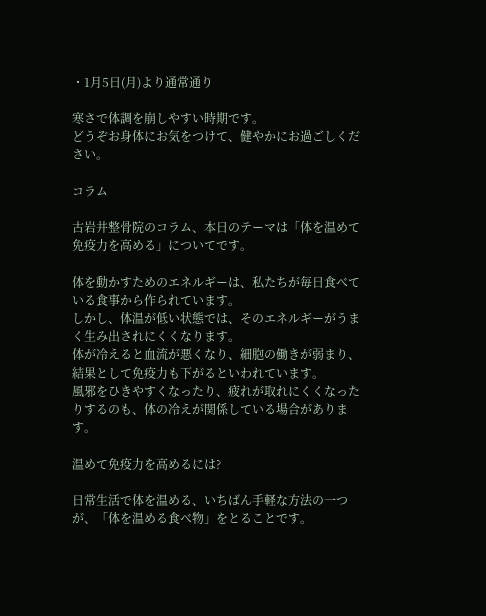・1月5日(月)より通常通り

寒さで体調を崩しやすい時期です。
どうぞお身体にお気をつけて、健やかにお過ごしください。

コラム

古岩井整骨院のコラム、本日のテーマは「体を温めて免疫力を高める」についてです。

体を動かすためのエネルギーは、私たちが毎日食べている食事から作られています。
しかし、体温が低い状態では、そのエネルギーがうまく生み出されにくくなります。
体が冷えると血流が悪くなり、細胞の働きが弱まり、結果として免疫力も下がるといわれています。
風邪をひきやすくなったり、疲れが取れにくくなったりするのも、体の冷えが関係している場合があります。

温めて免疫力を高めるには?

日常生活で体を温める、いちばん手軽な方法の一つが、「体を温める食べ物」をとることです。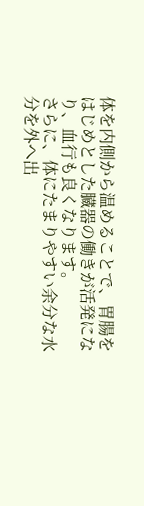体を内側から温めることで、胃腸をはじめとした臓器の働きが活発になり、血行も良くなります。
さらに、体にたまりやすい余分な水分を外へ出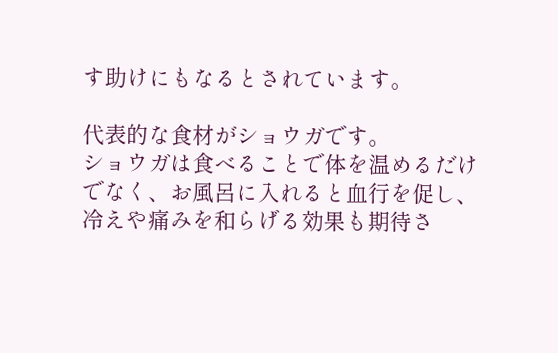す助けにもなるとされています。

代表的な食材がショウガです。
ショウガは食べることで体を温めるだけでなく、お風呂に入れると血行を促し、冷えや痛みを和らげる効果も期待さ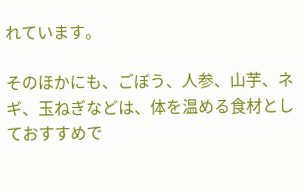れています。

そのほかにも、ごぼう、人参、山芋、ネギ、玉ねぎなどは、体を温める食材としておすすめで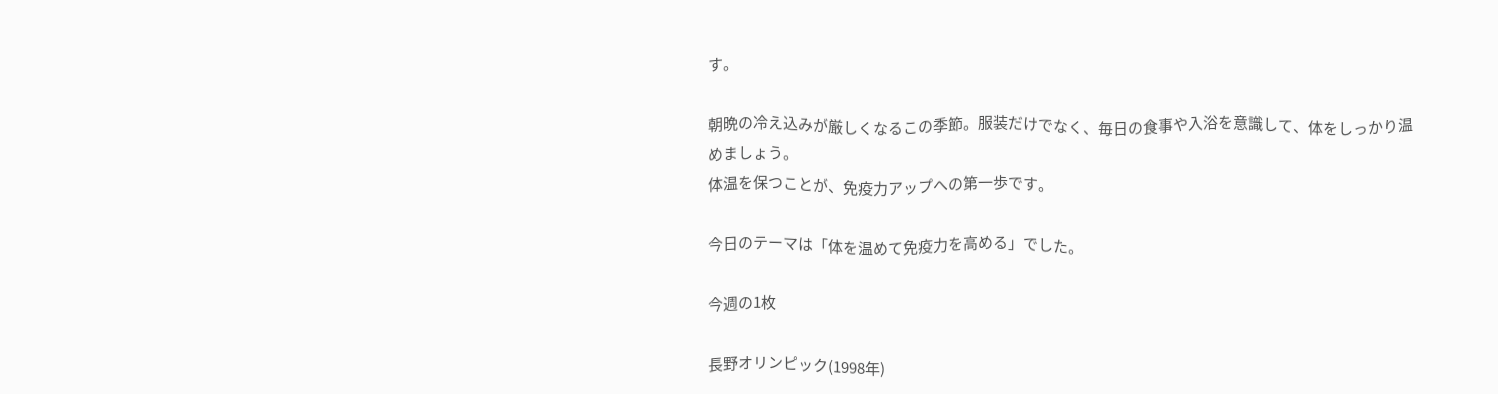す。

朝晩の冷え込みが厳しくなるこの季節。服装だけでなく、毎日の食事や入浴を意識して、体をしっかり温めましょう。
体温を保つことが、免疫力アップへの第一歩です。

今日のテーマは「体を温めて免疫力を高める」でした。

今週の1枚

長野オリンピック(1998年)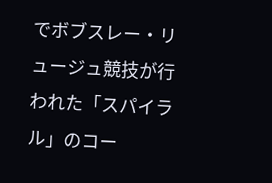でボブスレー・リュージュ競技が行われた「スパイラル」のコー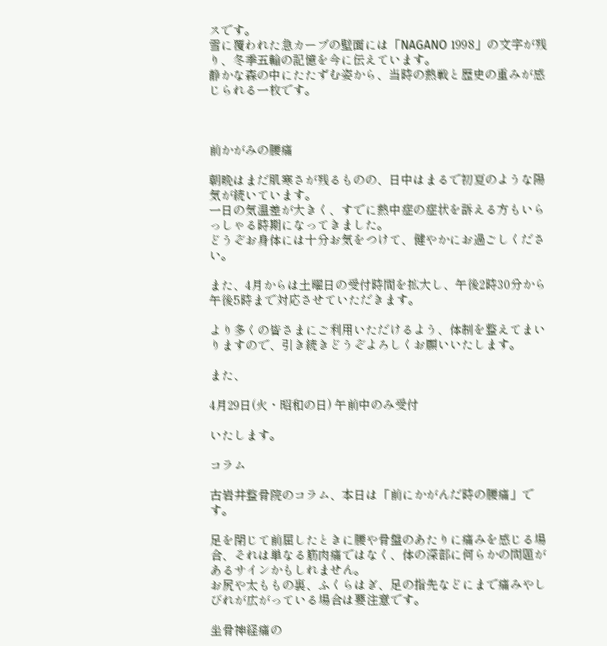スです。
雪に覆われた急カーブの壁面には「NAGANO 1998」の文字が残り、冬季五輪の記憶を今に伝えています。
静かな森の中にたたずむ姿から、当時の熱戦と歴史の重みが感じられる一枚です。



前かがみの腰痛

朝晩はまだ肌寒さが残るものの、日中はまるで初夏のような陽気が続いています。
一日の気温差が大きく、すでに熱中症の症状を訴える方もいらっしゃる時期になってきました。
どうぞお身体には十分お気をつけて、健やかにお過ごしください。

また、4月からは土曜日の受付時間を拡大し、午後2時30分から午後5時まで対応させていただきます。

より多くの皆さまにご利用いただけるよう、体制を整えてまいりますので、引き続きどうぞよろしくお願いいたします。

また、

4月29日(火・昭和の日) 午前中のみ受付

いたします。

コラム

古岩井整骨院のコラム、本日は「前にかがんだ時の腰痛」です。

足を閉じて前屈したときに腰や骨盤のあたりに痛みを感じる場合、それは単なる筋肉痛ではなく、体の深部に何らかの問題があるサインかもしれません。
お尻や太ももの裏、ふくらはぎ、足の指先などにまで痛みやしびれが広がっている場合は要注意です。

坐骨神経痛の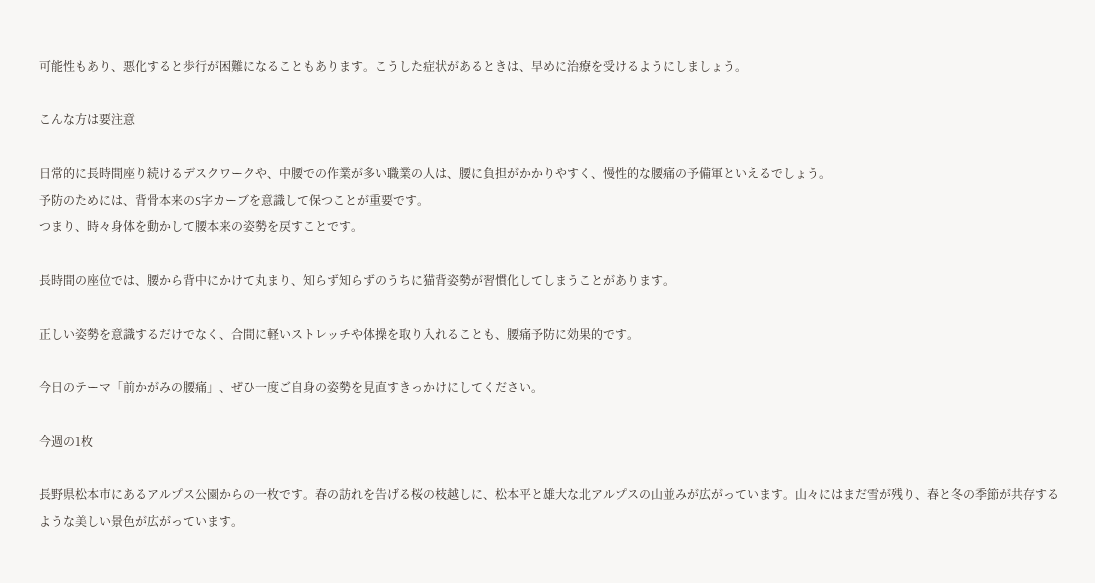可能性もあり、悪化すると歩行が困難になることもあります。こうした症状があるときは、早めに治療を受けるようにしましょう。

こんな方は要注意

日常的に長時間座り続けるデスクワークや、中腰での作業が多い職業の人は、腰に負担がかかりやすく、慢性的な腰痛の予備軍といえるでしょう。
予防のためには、背骨本来のS字カーブを意識して保つことが重要です。
つまり、時々身体を動かして腰本来の姿勢を戻すことです。

長時間の座位では、腰から背中にかけて丸まり、知らず知らずのうちに猫背姿勢が習慣化してしまうことがあります。

正しい姿勢を意識するだけでなく、合間に軽いストレッチや体操を取り入れることも、腰痛予防に効果的です。

今日のテーマ「前かがみの腰痛」、ぜひ一度ご自身の姿勢を見直すきっかけにしてください。

今週の1枚

長野県松本市にあるアルプス公園からの一枚です。春の訪れを告げる桜の枝越しに、松本平と雄大な北アルプスの山並みが広がっています。山々にはまだ雪が残り、春と冬の季節が共存するような美しい景色が広がっています。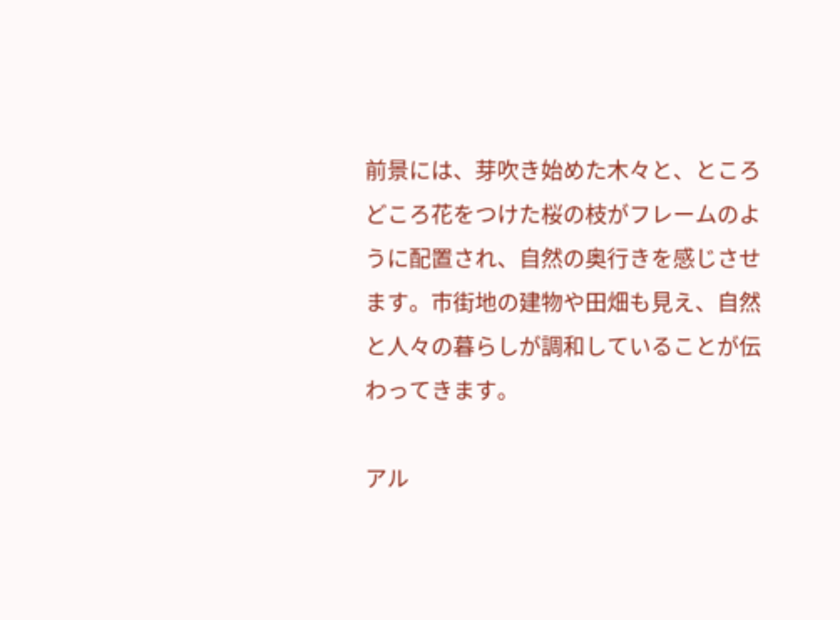前景には、芽吹き始めた木々と、ところどころ花をつけた桜の枝がフレームのように配置され、自然の奥行きを感じさせます。市街地の建物や田畑も見え、自然と人々の暮らしが調和していることが伝わってきます。

アル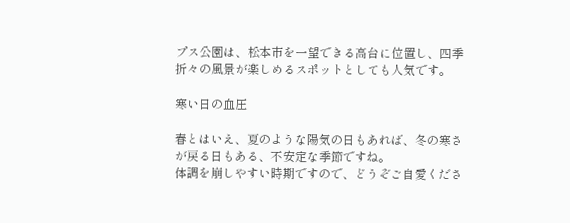プス公園は、松本市を一望できる高台に位置し、四季折々の風景が楽しめるスポットとしても人気です。

寒い日の血圧

春とはいえ、夏のような陽気の日もあれば、冬の寒さが戻る日もある、不安定な季節ですね。
体調を崩しやすい時期ですので、どうぞご自愛くださ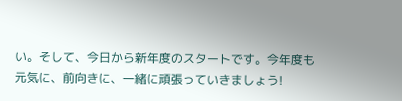い。そして、今日から新年度のスタートです。今年度も元気に、前向きに、一緒に頑張っていきましょう!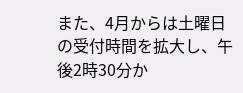また、4月からは土曜日の受付時間を拡大し、午後2時30分か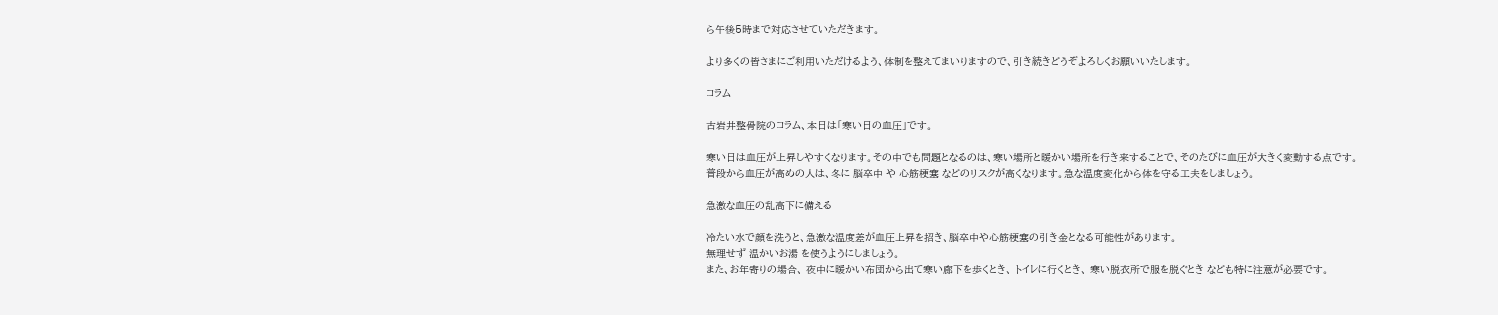ら午後5時まで対応させていただきます。

より多くの皆さまにご利用いただけるよう、体制を整えてまいりますので、引き続きどうぞよろしくお願いいたします。

コラム

古岩井整骨院のコラム、本日は「寒い日の血圧」です。

寒い日は血圧が上昇しやすくなります。その中でも問題となるのは、寒い場所と暖かい場所を行き来することで、そのたびに血圧が大きく変動する点です。
普段から血圧が高めの人は、冬に 脳卒中 や 心筋梗塞 などのリスクが高くなります。急な温度変化から体を守る工夫をしましょう。

急激な血圧の乱高下に備える

冷たい水で顔を洗うと、急激な温度差が血圧上昇を招き、脳卒中や心筋梗塞の引き金となる可能性があります。
無理せず 温かいお湯 を使うようにしましょう。
また、お年寄りの場合、 夜中に暖かい布団から出て寒い廊下を歩くとき、 トイレに行くとき、 寒い脱衣所で服を脱ぐとき なども特に注意が必要です。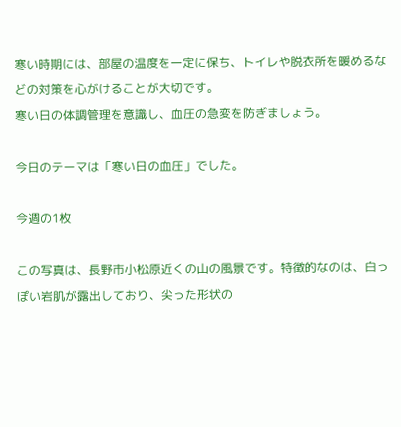寒い時期には、部屋の温度を一定に保ち、トイレや脱衣所を暖めるなどの対策を心がけることが大切です。
寒い日の体調管理を意識し、血圧の急変を防ぎましょう。

今日のテーマは「寒い日の血圧」でした。

今週の1枚

この写真は、長野市小松原近くの山の風景です。特徴的なのは、白っぽい岩肌が露出しており、尖った形状の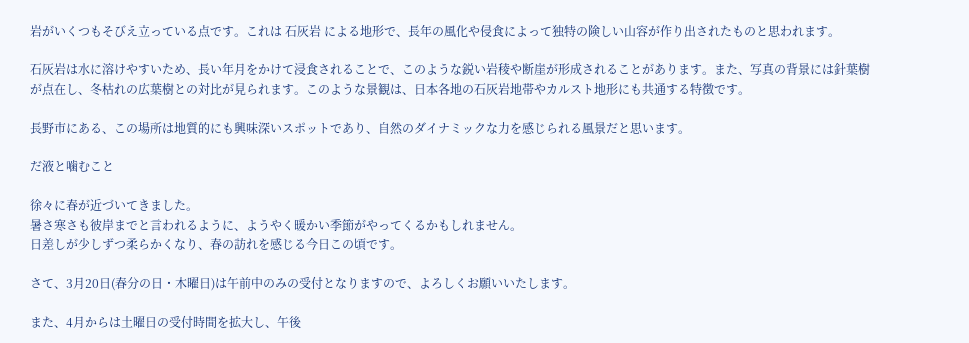岩がいくつもそびえ立っている点です。これは 石灰岩 による地形で、長年の風化や侵食によって独特の険しい山容が作り出されたものと思われます。

石灰岩は水に溶けやすいため、長い年月をかけて浸食されることで、このような鋭い岩稜や断崖が形成されることがあります。また、写真の背景には針葉樹が点在し、冬枯れの広葉樹との対比が見られます。このような景観は、日本各地の石灰岩地帯やカルスト地形にも共通する特徴です。

長野市にある、この場所は地質的にも興味深いスポットであり、自然のダイナミックな力を感じられる風景だと思います。

だ液と噛むこと

徐々に春が近づいてきました。
暑さ寒さも彼岸までと言われるように、ようやく暖かい季節がやってくるかもしれません。
日差しが少しずつ柔らかくなり、春の訪れを感じる今日この頃です。

さて、3月20日(春分の日・木曜日)は午前中のみの受付となりますので、よろしくお願いいたします。

また、4月からは土曜日の受付時間を拡大し、午後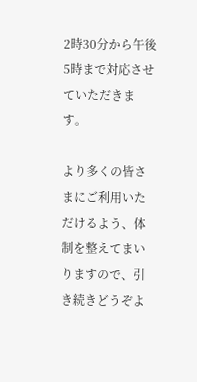2時30分から午後5時まで対応させていただきます。

より多くの皆さまにご利用いただけるよう、体制を整えてまいりますので、引き続きどうぞよ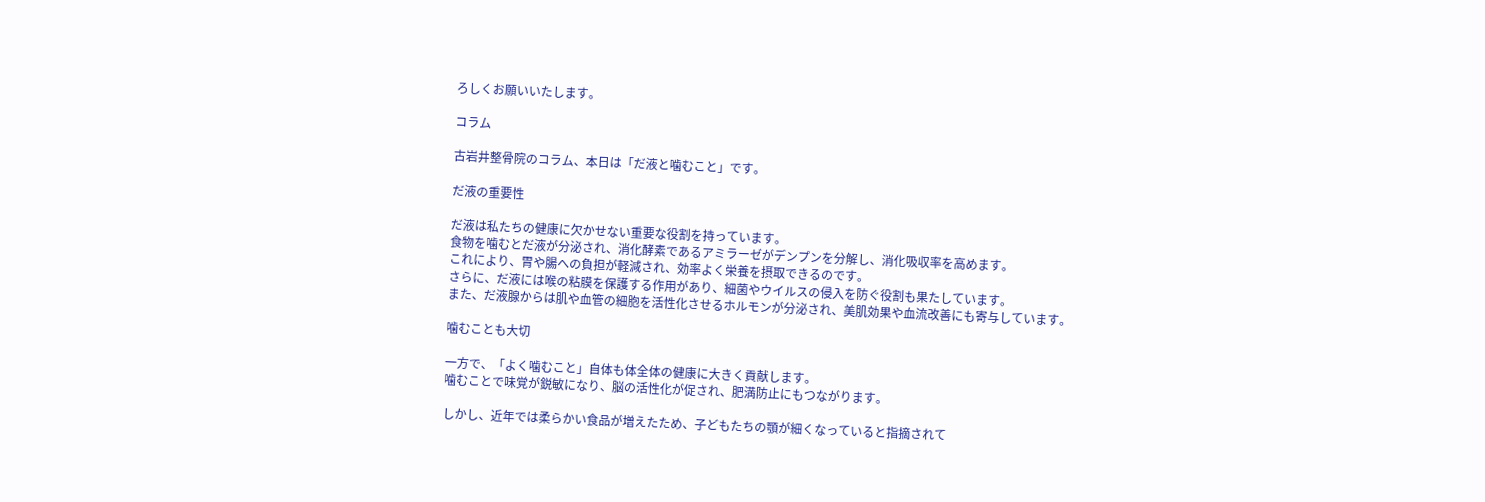ろしくお願いいたします。

コラム

古岩井整骨院のコラム、本日は「だ液と噛むこと」です。

だ液の重要性

だ液は私たちの健康に欠かせない重要な役割を持っています。
食物を噛むとだ液が分泌され、消化酵素であるアミラーゼがデンプンを分解し、消化吸収率を高めます。
これにより、胃や腸への負担が軽減され、効率よく栄養を摂取できるのです。
さらに、だ液には喉の粘膜を保護する作用があり、細菌やウイルスの侵入を防ぐ役割も果たしています。
また、だ液腺からは肌や血管の細胞を活性化させるホルモンが分泌され、美肌効果や血流改善にも寄与しています。

噛むことも大切

一方で、「よく噛むこと」自体も体全体の健康に大きく貢献します。
噛むことで味覚が鋭敏になり、脳の活性化が促され、肥満防止にもつながります。

しかし、近年では柔らかい食品が増えたため、子どもたちの顎が細くなっていると指摘されて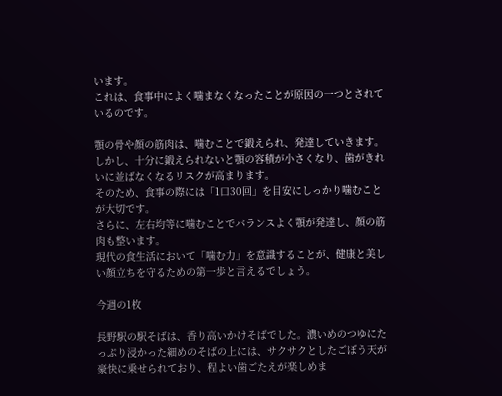います。
これは、食事中によく噛まなくなったことが原因の一つとされているのです。

顎の骨や顔の筋肉は、噛むことで鍛えられ、発達していきます。
しかし、十分に鍛えられないと顎の容積が小さくなり、歯がきれいに並ばなくなるリスクが高まります。
そのため、食事の際には「1口30回」を目安にしっかり噛むことが大切です。
さらに、左右均等に噛むことでバランスよく顎が発達し、顔の筋肉も整います。
現代の食生活において「噛む力」を意識することが、健康と美しい顔立ちを守るための第一歩と言えるでしょう。

今週の1枚

長野駅の駅そばは、香り高いかけそばでした。濃いめのつゆにたっぷり浸かった細めのそばの上には、サクサクとしたごぼう天が豪快に乗せられており、程よい歯ごたえが楽しめま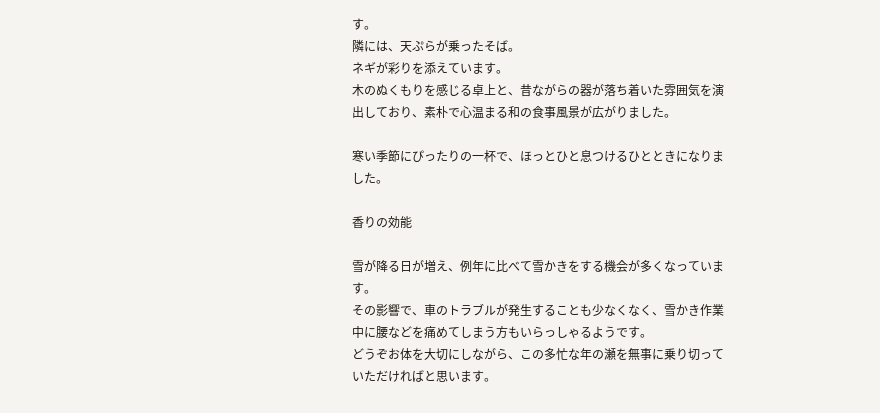す。
隣には、天ぷらが乗ったそば。
ネギが彩りを添えています。
木のぬくもりを感じる卓上と、昔ながらの器が落ち着いた雰囲気を演出しており、素朴で心温まる和の食事風景が広がりました。

寒い季節にぴったりの一杯で、ほっとひと息つけるひとときになりました。

香りの効能

雪が降る日が増え、例年に比べて雪かきをする機会が多くなっています。
その影響で、車のトラブルが発生することも少なくなく、雪かき作業中に腰などを痛めてしまう方もいらっしゃるようです。
どうぞお体を大切にしながら、この多忙な年の瀬を無事に乗り切っていただければと思います。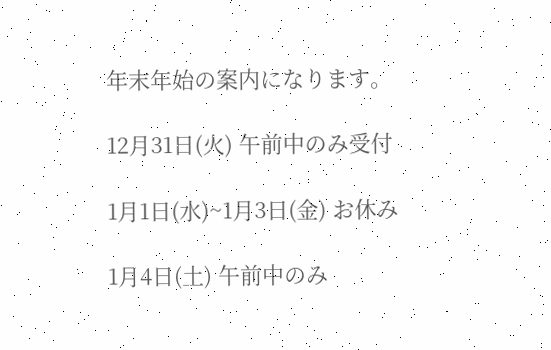年末年始の案内になります。

12月31日(火) 午前中のみ受付

1月1日(水)~1月3日(金) お休み

1月4日(土) 午前中のみ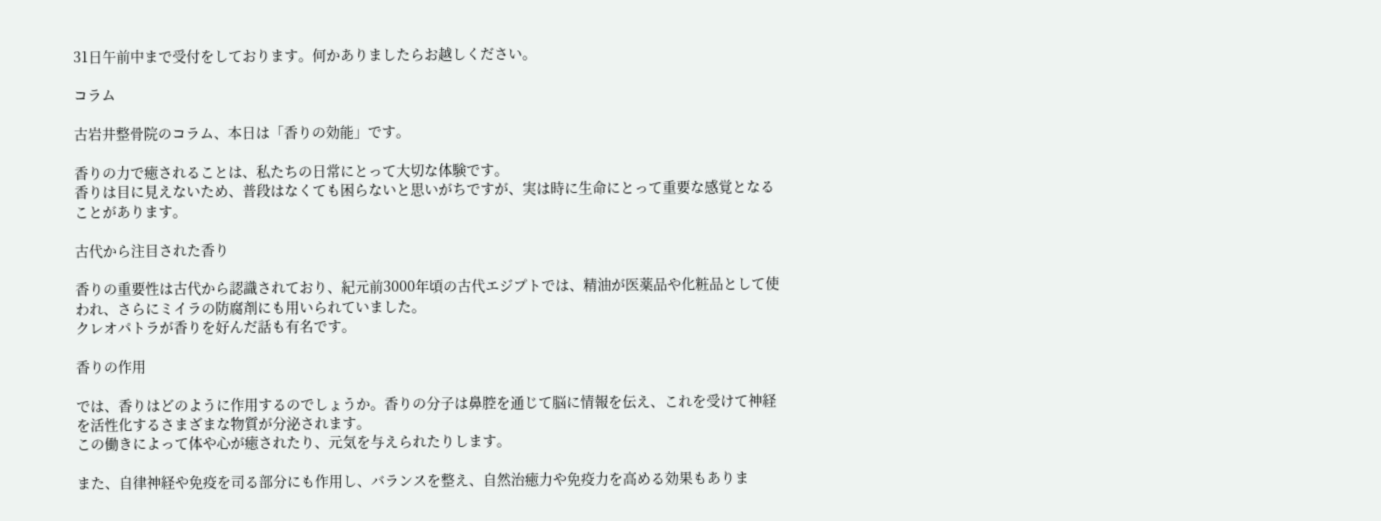31日午前中まで受付をしております。何かありましたらお越しください。

コラム

古岩井整骨院のコラム、本日は「香りの効能」です。

香りの力で癒されることは、私たちの日常にとって大切な体験です。
香りは目に見えないため、普段はなくても困らないと思いがちですが、実は時に生命にとって重要な感覚となることがあります。

古代から注目された香り

香りの重要性は古代から認識されており、紀元前3000年頃の古代エジプトでは、精油が医薬品や化粧品として使われ、さらにミイラの防腐剤にも用いられていました。
クレオパトラが香りを好んだ話も有名です。

香りの作用

では、香りはどのように作用するのでしょうか。香りの分子は鼻腔を通じて脳に情報を伝え、これを受けて神経を活性化するさまざまな物質が分泌されます。
この働きによって体や心が癒されたり、元気を与えられたりします。

また、自律神経や免疫を司る部分にも作用し、バランスを整え、自然治癒力や免疫力を高める効果もありま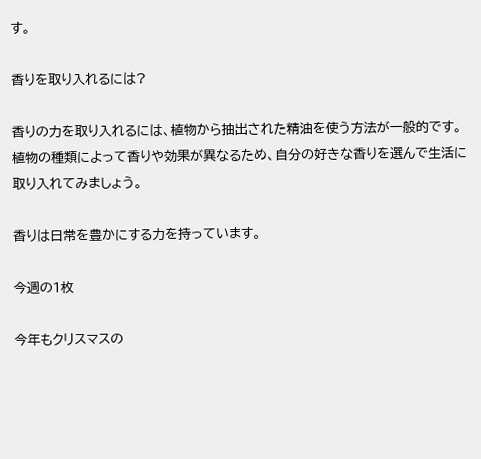す。

香りを取り入れるには?

香りの力を取り入れるには、植物から抽出された精油を使う方法が一般的です。
植物の種類によって香りや効果が異なるため、自分の好きな香りを選んで生活に取り入れてみましょう。

香りは日常を豊かにする力を持っています。

今週の1枚

今年もクリスマスの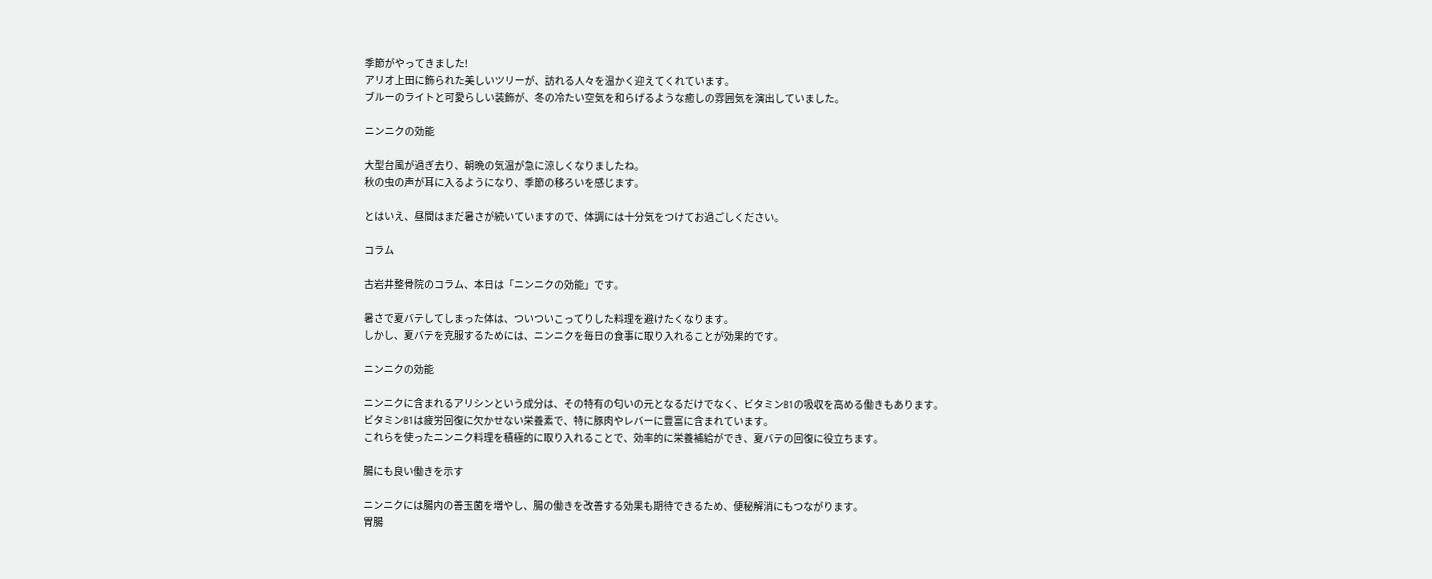季節がやってきました!
アリオ上田に飾られた美しいツリーが、訪れる人々を温かく迎えてくれています。
ブルーのライトと可愛らしい装飾が、冬の冷たい空気を和らげるような癒しの雰囲気を演出していました。

ニンニクの効能

大型台風が過ぎ去り、朝晩の気温が急に涼しくなりましたね。
秋の虫の声が耳に入るようになり、季節の移ろいを感じます。

とはいえ、昼間はまだ暑さが続いていますので、体調には十分気をつけてお過ごしください。

コラム

古岩井整骨院のコラム、本日は「ニンニクの効能」です。

暑さで夏バテしてしまった体は、ついついこってりした料理を避けたくなります。
しかし、夏バテを克服するためには、ニンニクを毎日の食事に取り入れることが効果的です。

ニンニクの効能

ニンニクに含まれるアリシンという成分は、その特有の匂いの元となるだけでなく、ビタミンB1の吸収を高める働きもあります。
ビタミンB1は疲労回復に欠かせない栄養素で、特に豚肉やレバーに豊富に含まれています。
これらを使ったニンニク料理を積極的に取り入れることで、効率的に栄養補給ができ、夏バテの回復に役立ちます。

腸にも良い働きを示す

ニンニクには腸内の善玉菌を増やし、腸の働きを改善する効果も期待できるため、便秘解消にもつながります。
胃腸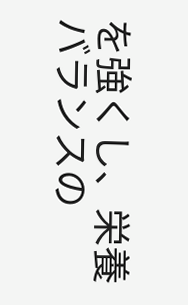を強くし、栄養バランスの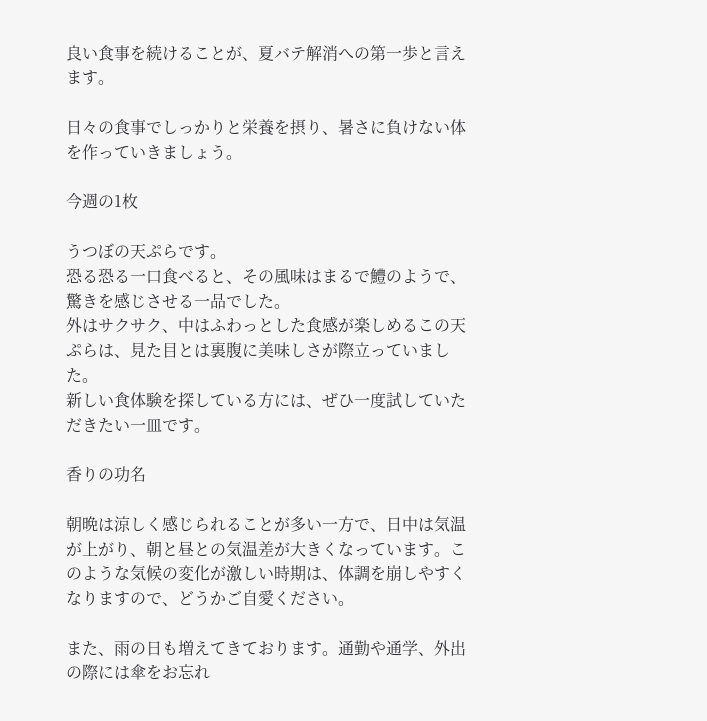良い食事を続けることが、夏バテ解消への第一歩と言えます。

日々の食事でしっかりと栄養を摂り、暑さに負けない体を作っていきましょう。

今週の1枚

うつぼの天ぷらです。
恐る恐る一口食べると、その風味はまるで鱧のようで、驚きを感じさせる一品でした。
外はサクサク、中はふわっとした食感が楽しめるこの天ぷらは、見た目とは裏腹に美味しさが際立っていました。
新しい食体験を探している方には、ぜひ一度試していただきたい一皿です。

香りの功名

朝晩は涼しく感じられることが多い一方で、日中は気温が上がり、朝と昼との気温差が大きくなっています。このような気候の変化が激しい時期は、体調を崩しやすくなりますので、どうかご自愛ください。

また、雨の日も増えてきております。通勤や通学、外出の際には傘をお忘れ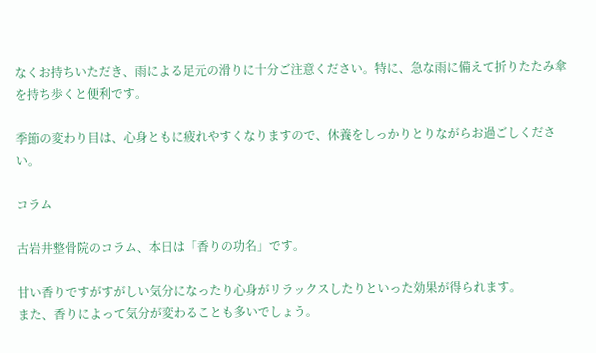なくお持ちいただき、雨による足元の滑りに十分ご注意ください。特に、急な雨に備えて折りたたみ傘を持ち歩くと便利です。

季節の変わり目は、心身ともに疲れやすくなりますので、休養をしっかりとりながらお過ごしください。

コラム

古岩井整骨院のコラム、本日は「香りの功名」です。

甘い香りですがすがしい気分になったり心身がリラックスしたりといった効果が得られます。
また、香りによって気分が変わることも多いでしょう。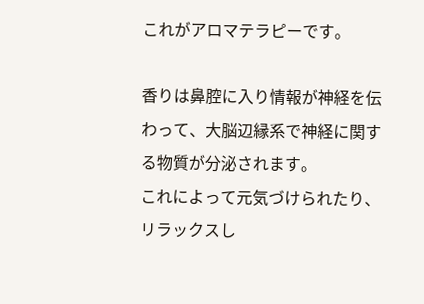これがアロマテラピーです。

香りは鼻腔に入り情報が神経を伝わって、大脳辺縁系で神経に関する物質が分泌されます。
これによって元気づけられたり、リラックスし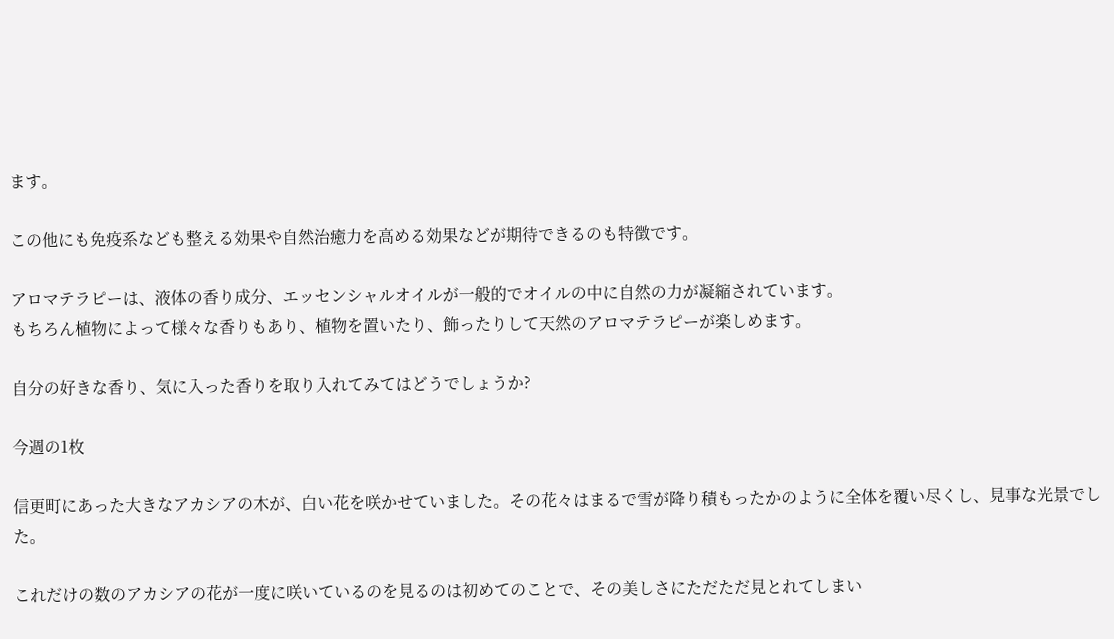ます。

この他にも免疫系なども整える効果や自然治癒力を高める効果などが期待できるのも特徴です。

アロマテラピーは、液体の香り成分、エッセンシャルオイルが一般的でオイルの中に自然の力が凝縮されています。
もちろん植物によって様々な香りもあり、植物を置いたり、飾ったりして天然のアロマテラピーが楽しめます。

自分の好きな香り、気に入った香りを取り入れてみてはどうでしょうか?

今週の1枚

信更町にあった大きなアカシアの木が、白い花を咲かせていました。その花々はまるで雪が降り積もったかのように全体を覆い尽くし、見事な光景でした。

これだけの数のアカシアの花が一度に咲いているのを見るのは初めてのことで、その美しさにただただ見とれてしまい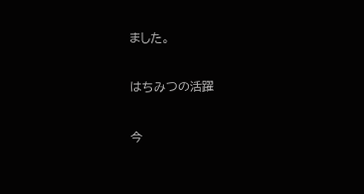ました。

はちみつの活躍

今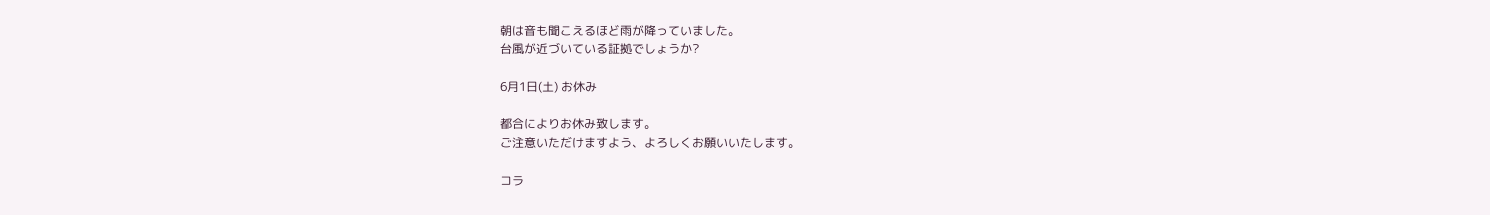朝は音も聞こえるほど雨が降っていました。
台風が近づいている証拠でしょうか?

6月1日(土) お休み

都合によりお休み致します。
ご注意いただけますよう、よろしくお願いいたします。

コラ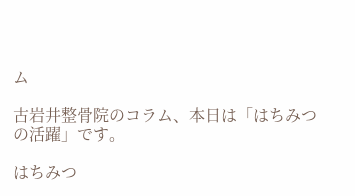ム

古岩井整骨院のコラム、本日は「はちみつの活躍」です。

はちみつ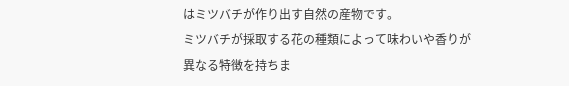はミツバチが作り出す自然の産物です。
ミツバチが採取する花の種類によって味わいや香りが異なる特徴を持ちま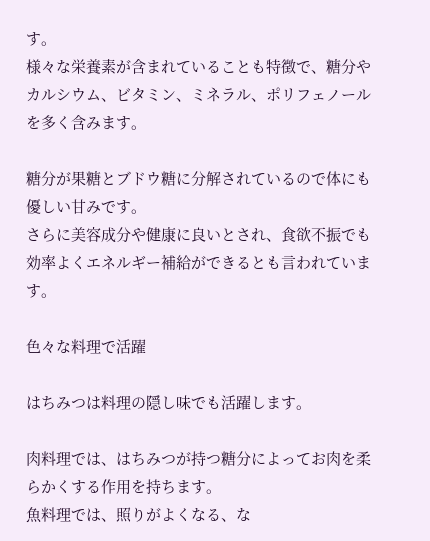す。
様々な栄養素が含まれていることも特徴で、糖分やカルシウム、ビタミン、ミネラル、ポリフェノールを多く含みます。

糖分が果糖とブドウ糖に分解されているので体にも優しい甘みです。
さらに美容成分や健康に良いとされ、食欲不振でも効率よくエネルギー補給ができるとも言われています。

色々な料理で活躍

はちみつは料理の隠し味でも活躍します。

肉料理では、はちみつが持つ糖分によってお肉を柔らかくする作用を持ちます。
魚料理では、照りがよくなる、な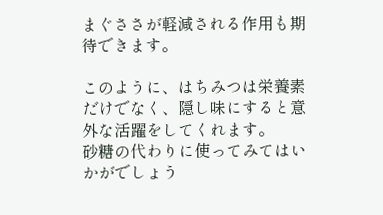まぐささが軽減される作用も期待できます。

このように、はちみつは栄養素だけでなく、隠し味にすると意外な活躍をしてくれます。
砂糖の代わりに使ってみてはいかがでしょう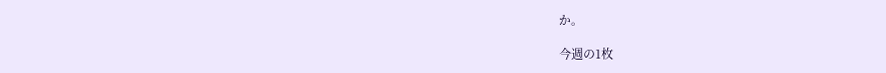か。

今週の1枚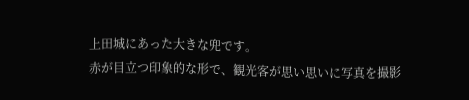上田城にあった大きな兜です。
赤が目立つ印象的な形で、観光客が思い思いに写真を撮影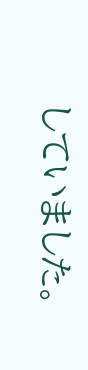していました。